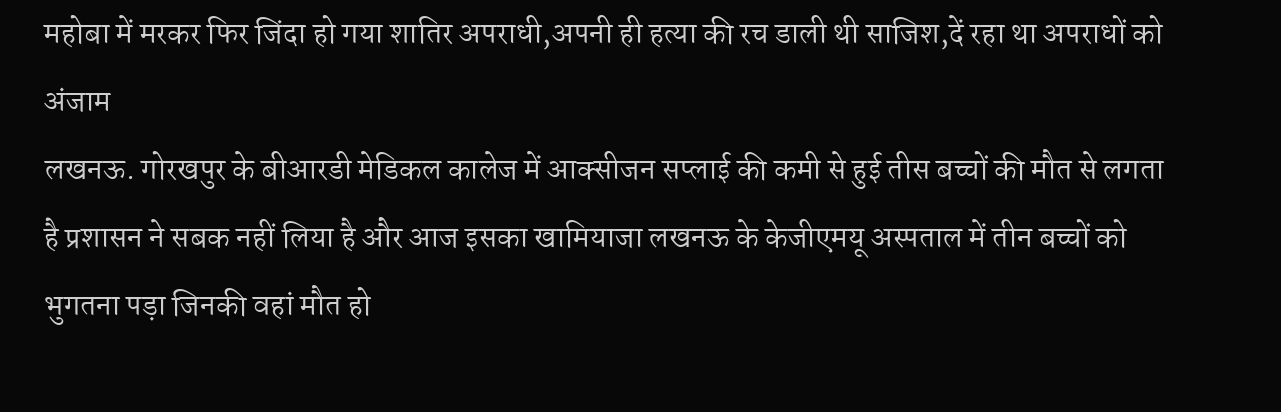महोबा में मरकर फिर जिंदा हो गया शातिर अपराधी,अपनी ही हत्या की रच डाली थी साजिश,दें रहा था अपराधों को अंजाम
लखनऊ. गोरखपुर के बीआरडी मेडिकल कालेज में आक्सीजन सप्लाई की कमी से हुई तीस बच्चों की मौत से लगता है प्रशासन ने सबक नहीं लिया है और आज इसका खामियाजा लखनऊ के केजीएमयू अस्पताल में तीन बच्चों को भुगतना पड़ा जिनकी वहां मौत हो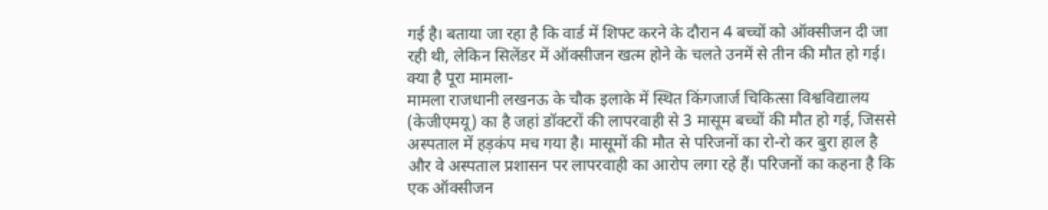गई है। बताया जा रहा है कि वार्ड में शिफ्ट करने के दौरान 4 बच्चों को ऑक्सीजन दी जा रही थी, लेकिन सिलेंडर में ऑक्सीजन खत्म होने के चलते उनमें से तीन की मौत हो गई।
क्या है पूरा मामला-
मामला राजधानी लखनऊ के चौक इलाके में स्थित किंगजार्ज चिकित्सा विश्वविद्यालय (केजीएमयू) का है जहां डॉक्टरों की लापरवाही से 3 मासूम बच्चों की मौत हो गई, जिससे अस्पताल में हड़कंप मच गया है। मासूमों की मौत से परिजनों का रो-रो कर बुरा हाल है और वे अस्पताल प्रशासन पर लापरवाही का आरोप लगा रहे हैं। परिजनों का कहना है कि एक ऑक्सीजन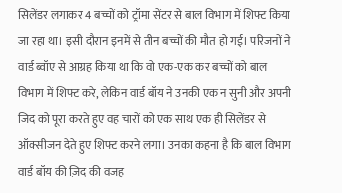सिलेंडर लगाकर 4 बच्चों को ट्रॉमा सेंटर से बाल विभाग में शिफ्ट किया जा रहा था। इसी दौरान इनमें से तीन बच्चों की मौत हो गई। परिजनों ने वार्ड ब्वॉए से आग्रह किया था कि वो एक-एक कर बच्चों को बाल विभाग में शिफ्ट करे, लेकिन वार्ड बॉय ने उनकी एक न सुनी और अपनी जिद को पूरा करते हुए वह चारों को एक साथ एक ही सिलेंडर से ऑक्सीजन देते हुए शिफ्ट करने लगा। उनका कहना है कि बाल विभाग वार्ड बॉय की ज़िद की वजह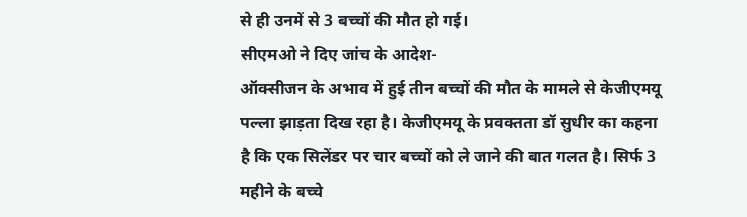से ही उनमें से 3 बच्चों की मौत हो गई।
सीएमओ ने दिए जांच के आदेश-
ऑक्सीजन के अभाव में हुई तीन बच्चों की मौत के मामले से केजीएमयू पल्ला झाड़ता दिख रहा है। केजीएमयू के प्रवक्तता डॉ सुधीर का कहना है कि एक सिलेंडर पर चार बच्चों को ले जाने की बात गलत है। सिर्फ 3 महीने के बच्चे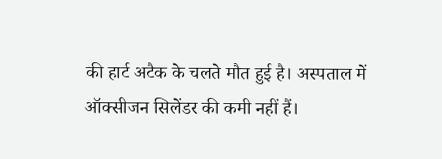की हार्ट अटैक के चलते मौत हुई है। अस्पताल में ऑक्सीजन सिलेंडर की कमी नहीं हैं।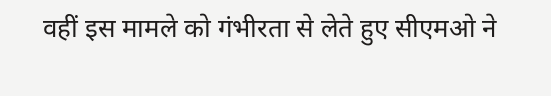वहीं इस मामले को गंभीरता से लेते हुए सीएमओ ने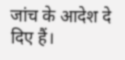जांच के आदेश दे दिए हैं।